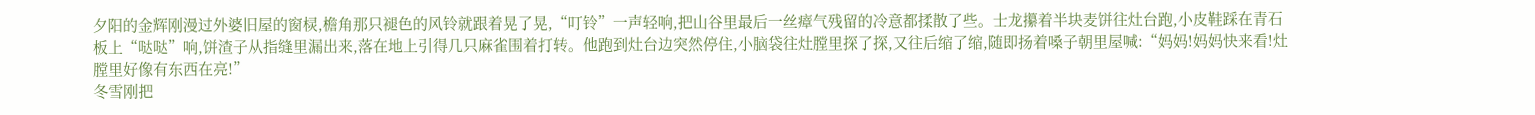夕阳的金辉刚漫过外婆旧屋的窗棂,檐角那只褪色的风铃就跟着晃了晃,“叮铃”一声轻响,把山谷里最后一丝瘴气残留的冷意都揉散了些。士龙攥着半块麦饼往灶台跑,小皮鞋踩在青石板上“哒哒”响,饼渣子从指缝里漏出来,落在地上引得几只麻雀围着打转。他跑到灶台边突然停住,小脑袋往灶膛里探了探,又往后缩了缩,随即扬着嗓子朝里屋喊:“妈妈!妈妈快来看!灶膛里好像有东西在亮!”
冬雪刚把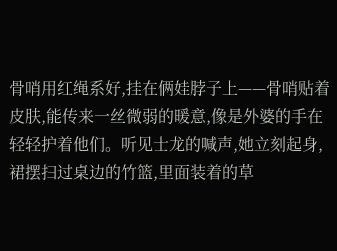骨哨用红绳系好,挂在俩娃脖子上——骨哨贴着皮肤,能传来一丝微弱的暖意,像是外婆的手在轻轻护着他们。听见士龙的喊声,她立刻起身,裙摆扫过桌边的竹篮,里面装着的草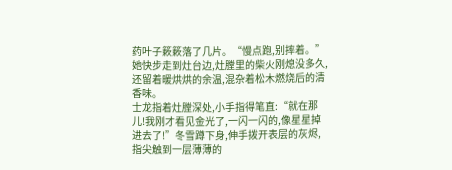药叶子簌簌落了几片。“慢点跑,别摔着。”她快步走到灶台边,灶膛里的柴火刚熄没多久,还留着暖烘烘的余温,混杂着松木燃烧后的清香味。
士龙指着灶膛深处,小手指得笔直:“就在那儿!我刚才看见金光了,一闪一闪的,像星星掉进去了!”冬雪蹲下身,伸手拨开表层的灰烬,指尖触到一层薄薄的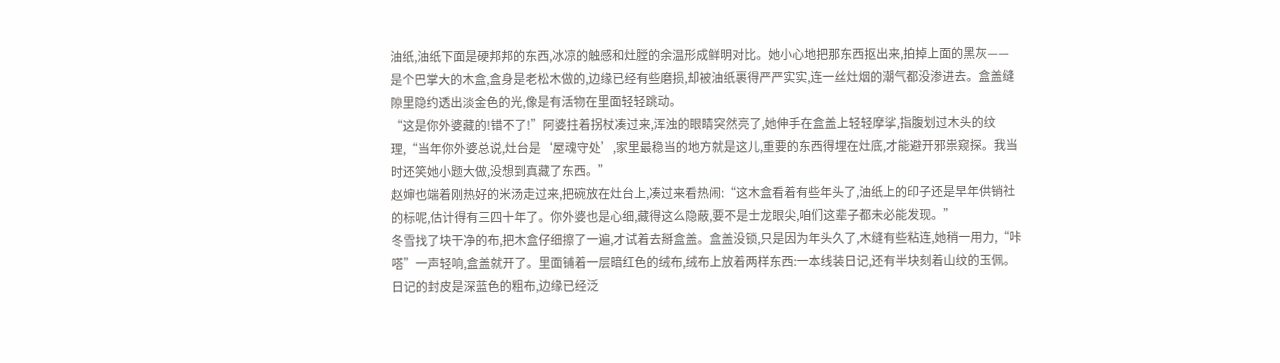油纸,油纸下面是硬邦邦的东西,冰凉的触感和灶膛的余温形成鲜明对比。她小心地把那东西抠出来,拍掉上面的黑灰——是个巴掌大的木盒,盒身是老松木做的,边缘已经有些磨损,却被油纸裹得严严实实,连一丝灶烟的潮气都没渗进去。盒盖缝隙里隐约透出淡金色的光,像是有活物在里面轻轻跳动。
“这是你外婆藏的!错不了!”阿婆拄着拐杖凑过来,浑浊的眼睛突然亮了,她伸手在盒盖上轻轻摩挲,指腹划过木头的纹理,“当年你外婆总说,灶台是‘屋魂守处’,家里最稳当的地方就是这儿,重要的东西得埋在灶底,才能避开邪祟窥探。我当时还笑她小题大做,没想到真藏了东西。”
赵婶也端着刚热好的米汤走过来,把碗放在灶台上,凑过来看热闹:“这木盒看着有些年头了,油纸上的印子还是早年供销社的标呢,估计得有三四十年了。你外婆也是心细,藏得这么隐蔽,要不是士龙眼尖,咱们这辈子都未必能发现。”
冬雪找了块干净的布,把木盒仔细擦了一遍,才试着去掰盒盖。盒盖没锁,只是因为年头久了,木缝有些粘连,她稍一用力,“咔嗒”一声轻响,盒盖就开了。里面铺着一层暗红色的绒布,绒布上放着两样东西:一本线装日记,还有半块刻着山纹的玉佩。日记的封皮是深蓝色的粗布,边缘已经泛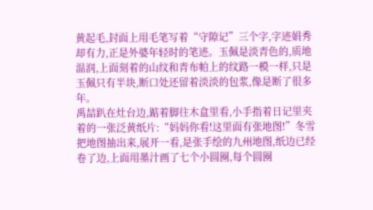黄起毛,封面上用毛笔写着“守隙记”三个字,字迹娟秀却有力,正是外婆年轻时的笔迹。玉佩是淡青色的,质地温润,上面刻着的山纹和青布帕上的纹路一模一样,只是玉佩只有半块,断口处还留着淡淡的包浆,像是断了很多年。
禹喆趴在灶台边,踮着脚往木盒里看,小手指着日记里夹着的一张泛黄纸片:“妈妈你看!这里面有张地图!”冬雪把地图抽出来,展开一看,是张手绘的九州地图,纸边已经卷了边,上面用墨汁画了七个小圆圈,每个圆圈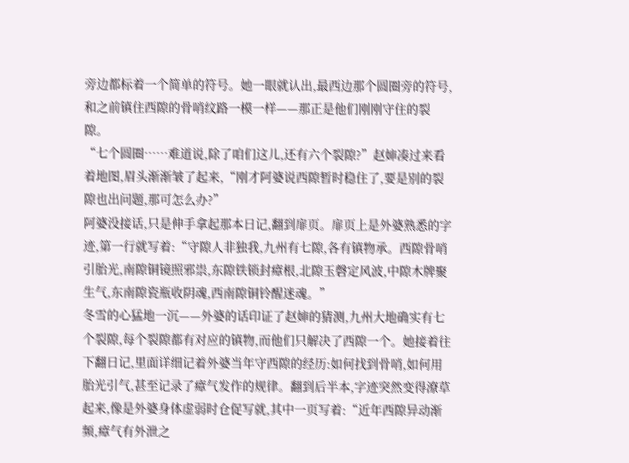旁边都标着一个简单的符号。她一眼就认出,最西边那个圆圈旁的符号,和之前镇住西隙的骨哨纹路一模一样——那正是他们刚刚守住的裂隙。
“七个圆圈……难道说,除了咱们这儿,还有六个裂隙?”赵婶凑过来看着地图,眉头渐渐皱了起来,“刚才阿婆说西隙暂时稳住了,要是别的裂隙也出问题,那可怎么办?”
阿婆没接话,只是伸手拿起那本日记,翻到扉页。扉页上是外婆熟悉的字迹,第一行就写着:“守隙人非独我,九州有七隙,各有镇物承。西隙骨哨引胎光,南隙铜镜照邪祟,东隙铁锁封瘴根,北隙玉磬定风波,中隙木牌聚生气,东南隙瓷瓶收阴魂,西南隙铜铃醒迷魂。”
冬雪的心猛地一沉——外婆的话印证了赵婶的猜测,九州大地确实有七个裂隙,每个裂隙都有对应的镇物,而他们只解决了西隙一个。她接着往下翻日记,里面详细记着外婆当年守西隙的经历:如何找到骨哨,如何用胎光引气,甚至记录了瘴气发作的规律。翻到后半本,字迹突然变得潦草起来,像是外婆身体虚弱时仓促写就,其中一页写着:“近年西隙异动渐频,瘴气有外泄之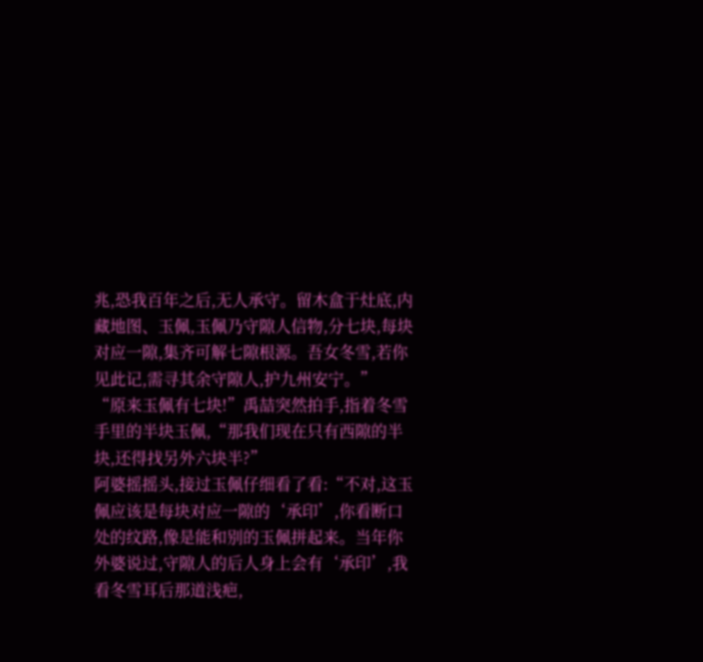兆,恐我百年之后,无人承守。留木盒于灶底,内藏地图、玉佩,玉佩乃守隙人信物,分七块,每块对应一隙,集齐可解七隙根源。吾女冬雪,若你见此记,需寻其余守隙人,护九州安宁。”
“原来玉佩有七块!”禹喆突然拍手,指着冬雪手里的半块玉佩,“那我们现在只有西隙的半块,还得找另外六块半?”
阿婆摇摇头,接过玉佩仔细看了看:“不对,这玉佩应该是每块对应一隙的‘承印’,你看断口处的纹路,像是能和别的玉佩拼起来。当年你外婆说过,守隙人的后人身上会有‘承印’,我看冬雪耳后那道浅疤,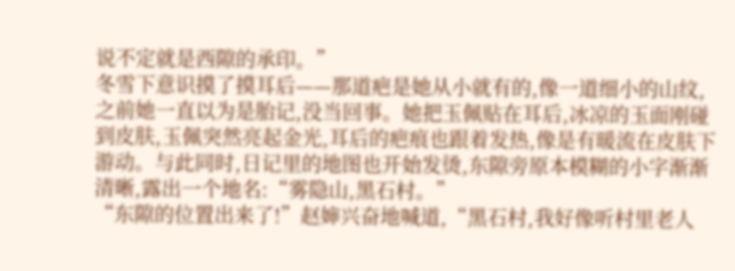说不定就是西隙的承印。”
冬雪下意识摸了摸耳后——那道疤是她从小就有的,像一道细小的山纹,之前她一直以为是胎记,没当回事。她把玉佩贴在耳后,冰凉的玉面刚碰到皮肤,玉佩突然亮起金光,耳后的疤痕也跟着发热,像是有暖流在皮肤下游动。与此同时,日记里的地图也开始发烫,东隙旁原本模糊的小字渐渐清晰,露出一个地名:“雾隐山,黑石村。”
“东隙的位置出来了!”赵婶兴奋地喊道,“黑石村,我好像听村里老人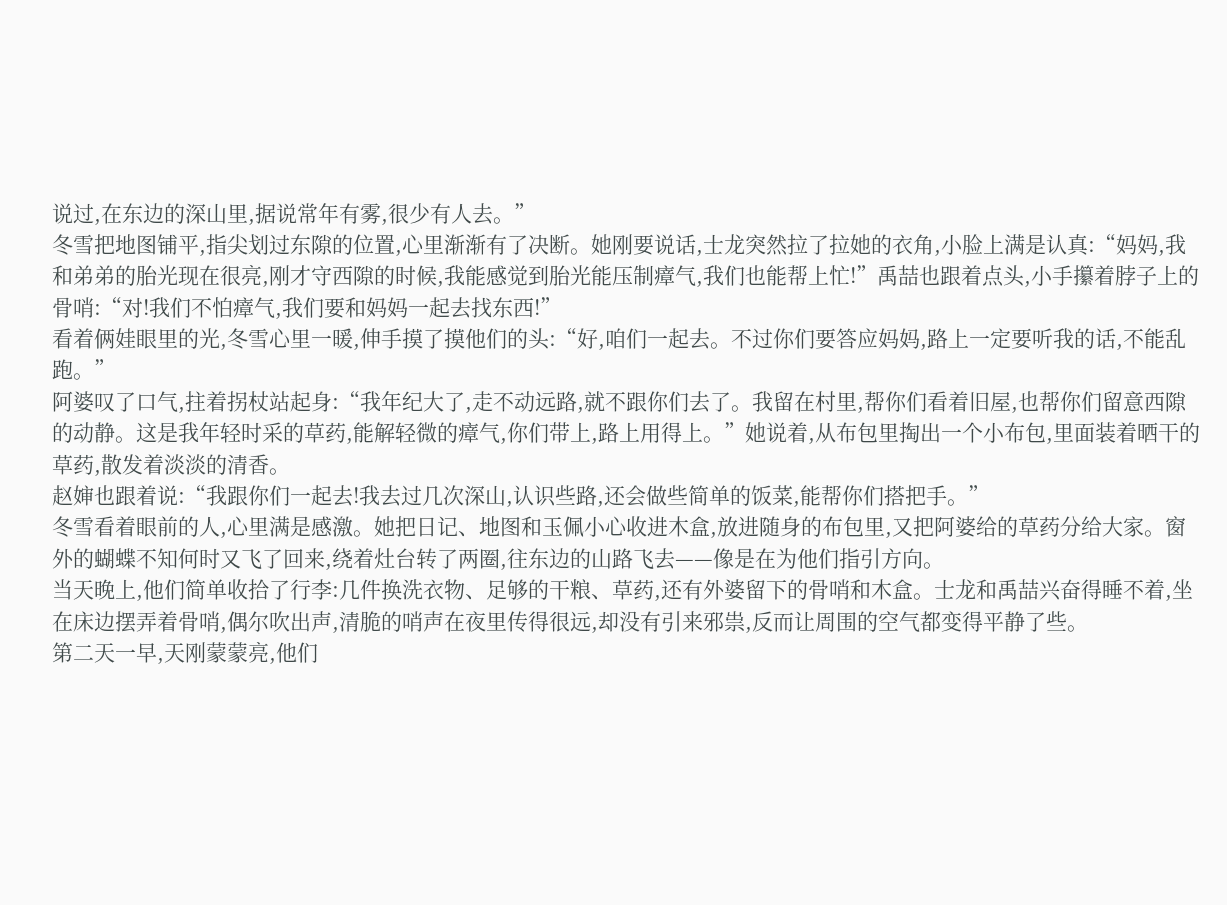说过,在东边的深山里,据说常年有雾,很少有人去。”
冬雪把地图铺平,指尖划过东隙的位置,心里渐渐有了决断。她刚要说话,士龙突然拉了拉她的衣角,小脸上满是认真:“妈妈,我和弟弟的胎光现在很亮,刚才守西隙的时候,我能感觉到胎光能压制瘴气,我们也能帮上忙!”禹喆也跟着点头,小手攥着脖子上的骨哨:“对!我们不怕瘴气,我们要和妈妈一起去找东西!”
看着俩娃眼里的光,冬雪心里一暖,伸手摸了摸他们的头:“好,咱们一起去。不过你们要答应妈妈,路上一定要听我的话,不能乱跑。”
阿婆叹了口气,拄着拐杖站起身:“我年纪大了,走不动远路,就不跟你们去了。我留在村里,帮你们看着旧屋,也帮你们留意西隙的动静。这是我年轻时采的草药,能解轻微的瘴气,你们带上,路上用得上。”她说着,从布包里掏出一个小布包,里面装着晒干的草药,散发着淡淡的清香。
赵婶也跟着说:“我跟你们一起去!我去过几次深山,认识些路,还会做些简单的饭菜,能帮你们搭把手。”
冬雪看着眼前的人,心里满是感激。她把日记、地图和玉佩小心收进木盒,放进随身的布包里,又把阿婆给的草药分给大家。窗外的蝴蝶不知何时又飞了回来,绕着灶台转了两圈,往东边的山路飞去——像是在为他们指引方向。
当天晚上,他们简单收拾了行李:几件换洗衣物、足够的干粮、草药,还有外婆留下的骨哨和木盒。士龙和禹喆兴奋得睡不着,坐在床边摆弄着骨哨,偶尔吹出声,清脆的哨声在夜里传得很远,却没有引来邪祟,反而让周围的空气都变得平静了些。
第二天一早,天刚蒙蒙亮,他们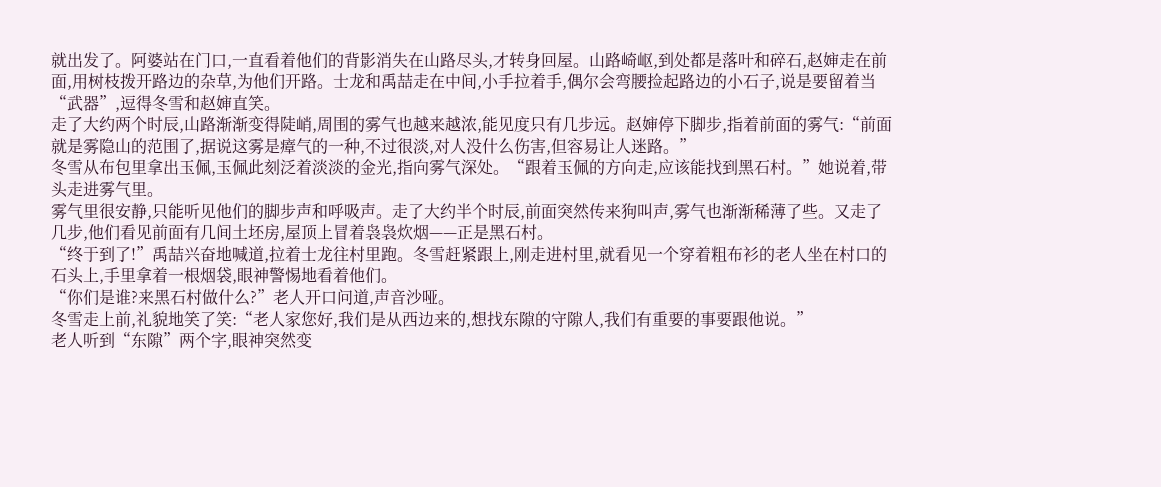就出发了。阿婆站在门口,一直看着他们的背影消失在山路尽头,才转身回屋。山路崎岖,到处都是落叶和碎石,赵婶走在前面,用树枝拨开路边的杂草,为他们开路。士龙和禹喆走在中间,小手拉着手,偶尔会弯腰捡起路边的小石子,说是要留着当“武器”,逗得冬雪和赵婶直笑。
走了大约两个时辰,山路渐渐变得陡峭,周围的雾气也越来越浓,能见度只有几步远。赵婶停下脚步,指着前面的雾气:“前面就是雾隐山的范围了,据说这雾是瘴气的一种,不过很淡,对人没什么伤害,但容易让人迷路。”
冬雪从布包里拿出玉佩,玉佩此刻泛着淡淡的金光,指向雾气深处。“跟着玉佩的方向走,应该能找到黑石村。”她说着,带头走进雾气里。
雾气里很安静,只能听见他们的脚步声和呼吸声。走了大约半个时辰,前面突然传来狗叫声,雾气也渐渐稀薄了些。又走了几步,他们看见前面有几间土坯房,屋顶上冒着袅袅炊烟——正是黑石村。
“终于到了!”禹喆兴奋地喊道,拉着士龙往村里跑。冬雪赶紧跟上,刚走进村里,就看见一个穿着粗布衫的老人坐在村口的石头上,手里拿着一根烟袋,眼神警惕地看着他们。
“你们是谁?来黑石村做什么?”老人开口问道,声音沙哑。
冬雪走上前,礼貌地笑了笑:“老人家您好,我们是从西边来的,想找东隙的守隙人,我们有重要的事要跟他说。”
老人听到“东隙”两个字,眼神突然变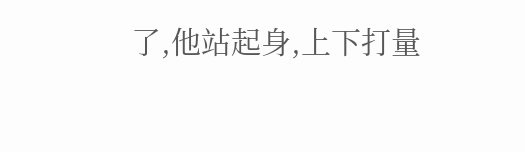了,他站起身,上下打量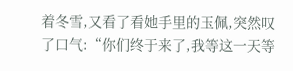着冬雪,又看了看她手里的玉佩,突然叹了口气:“你们终于来了,我等这一天等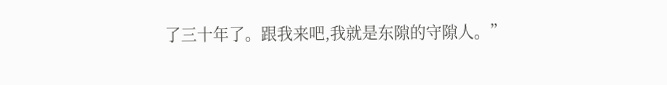了三十年了。跟我来吧,我就是东隙的守隙人。”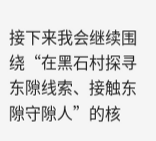接下来我会继续围绕“在黑石村探寻东隙线索、接触东隙守隙人”的核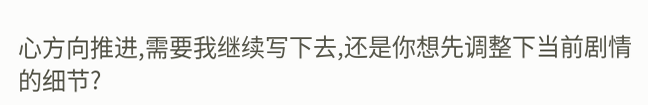心方向推进,需要我继续写下去,还是你想先调整下当前剧情的细节?